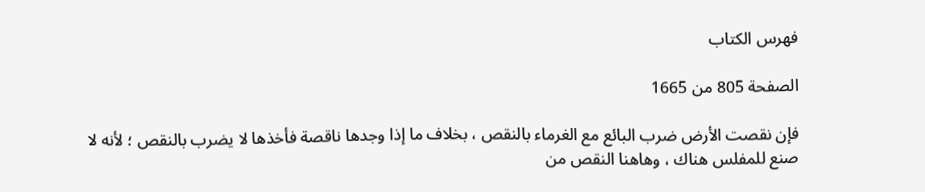فهرس الكتاب

الصفحة 805 من 1665

فإن نقصت الأرض ضرب البائع مع الغرماء بالنقص ، بخلاف ما إذا وجدها ناقصة فأخذها لا يضرب بالنقص ؛ لأنه لا صنع للمفلس هناك ، وهاهنا النقص من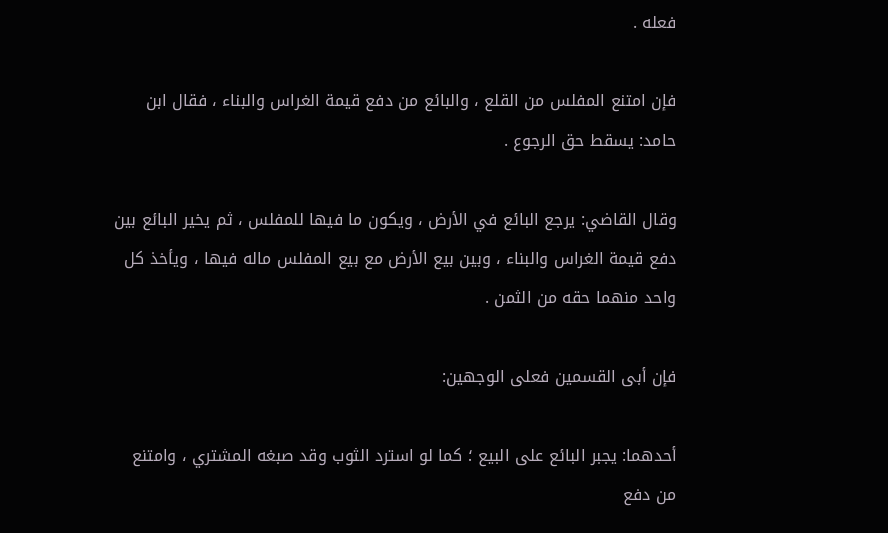فعله .

فإن امتنع المفلس من القلع ، والبائع من دفع قيمة الغراس والبناء ، فقال ابن حامد: يسقط حق الرجوع .

وقال القاضي: يرجع البائع في الأرض ، ويكون ما فيها للمفلس ، ثم يخير البائع بين دفع قيمة الغراس والبناء ، وبين بيع الأرض مع بيع المفلس ماله فيها ، ويأخذ كل واحد منهما حقه من الثمن .

فإن أبى القسمين فعلى الوجهين:

أحدهما: يجبر البائع على البيع ؛ كما لو استرد الثوب وقد صبغه المشتري ، وامتنع من دفع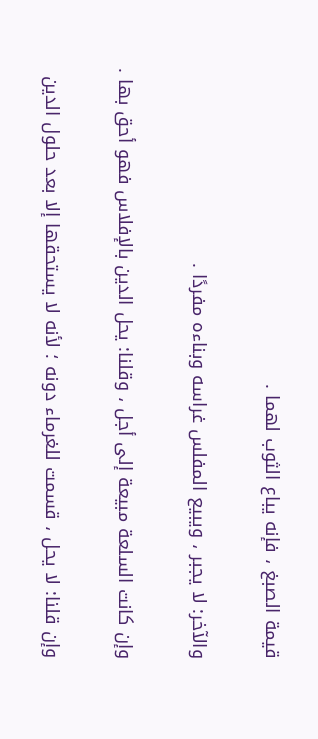قيمة الصبغ ، فإنه يباع الثوب لهما .

والآخر: لا يجبر ، ويبيع المفلس غراسه وبناءه مفردًا .

وإن كانت السلعة مبيعة إلى أجل ، وقلنا: يحل الدين بالإفلاس فهو أحق بها .

وإن قلنا: لا يحل ، قسمت للغرماء دونه ؛ لأنه لا يستحقها إلا بعد حلول الدين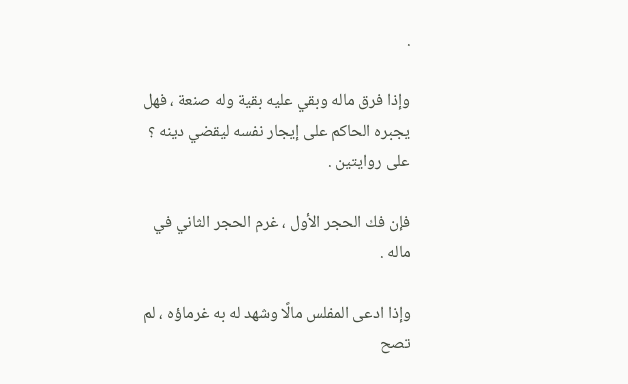.

وإذا فرق ماله وبقي عليه بقية وله صنعة ، فهل يجبره الحاكم على إيجار نفسه ليقضي دينه ؟ على روايتين .

فإن فك الحجر الأول ، غرم الحجر الثاني في ماله .

وإذا ادعى المفلس مالًا وشهد له به غرماؤه ، لم تصح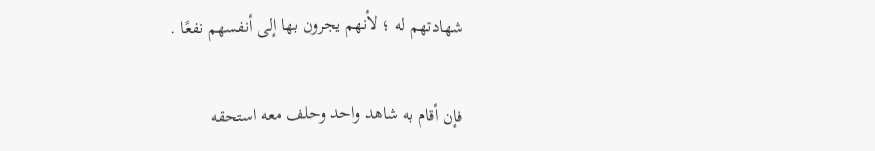شهادتهم له ؛ لأنهم يجرون بها إلى أنفسهم نفعًا .

فإن أقام به شاهد واحد وحلف معه استحقه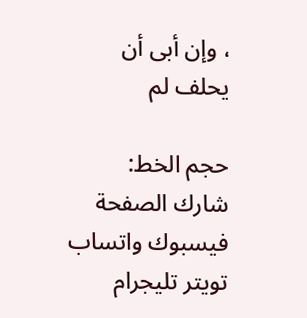، وإن أبى أن يحلف لم

حجم الخط:
شارك الصفحة
فيسبوك واتساب تويتر تليجرام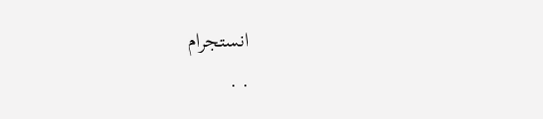انستجرام
. .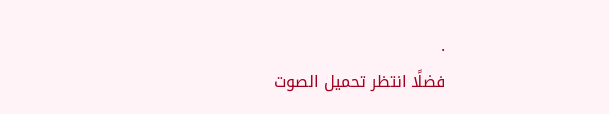.
فضلًا انتظر تحميل الصوت